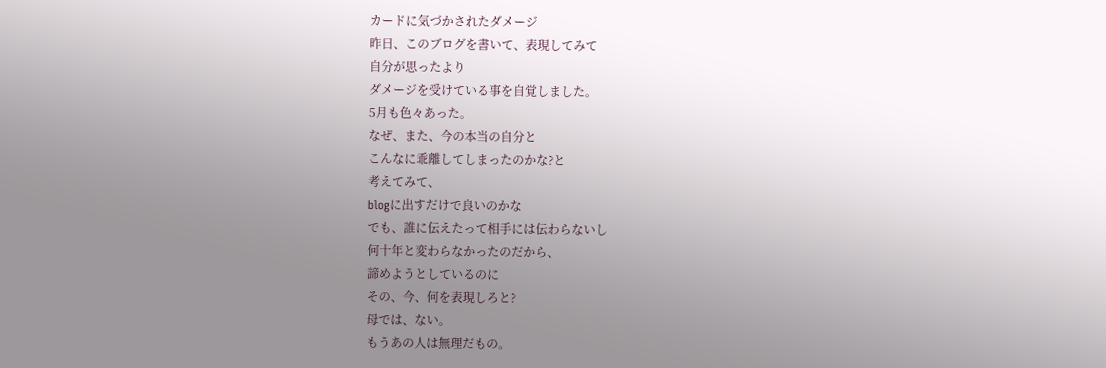カードに気づかされたダメージ
昨日、このブログを書いて、表現してみて
自分が思ったより
ダメージを受けている事を自覚しました。
5月も色々あった。
なぜ、また、今の本当の自分と
こんなに乖離してしまったのかな?と
考えてみて、
blogに出すだけで良いのかな
でも、誰に伝えたって相手には伝わらないし
何十年と変わらなかったのだから、
諦めようとしているのに
その、今、何を表現しろと?
母では、ない。
もうあの人は無理だもの。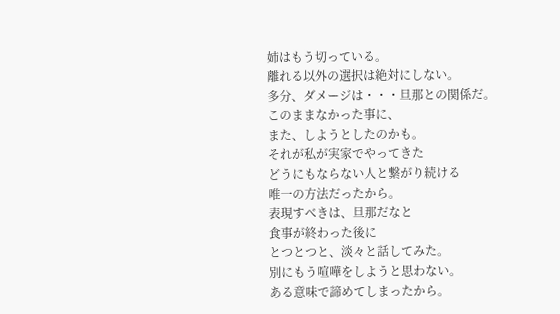姉はもう切っている。
離れる以外の選択は絶対にしない。
多分、ダメージは・・・旦那との関係だ。
このままなかった事に、
また、しようとしたのかも。
それが私が実家でやってきた
どうにもならない人と繋がり続ける
唯一の方法だったから。
表現すべきは、旦那だなと
食事が終わった後に
とつとつと、淡々と話してみた。
別にもう喧嘩をしようと思わない。
ある意味で諦めてしまったから。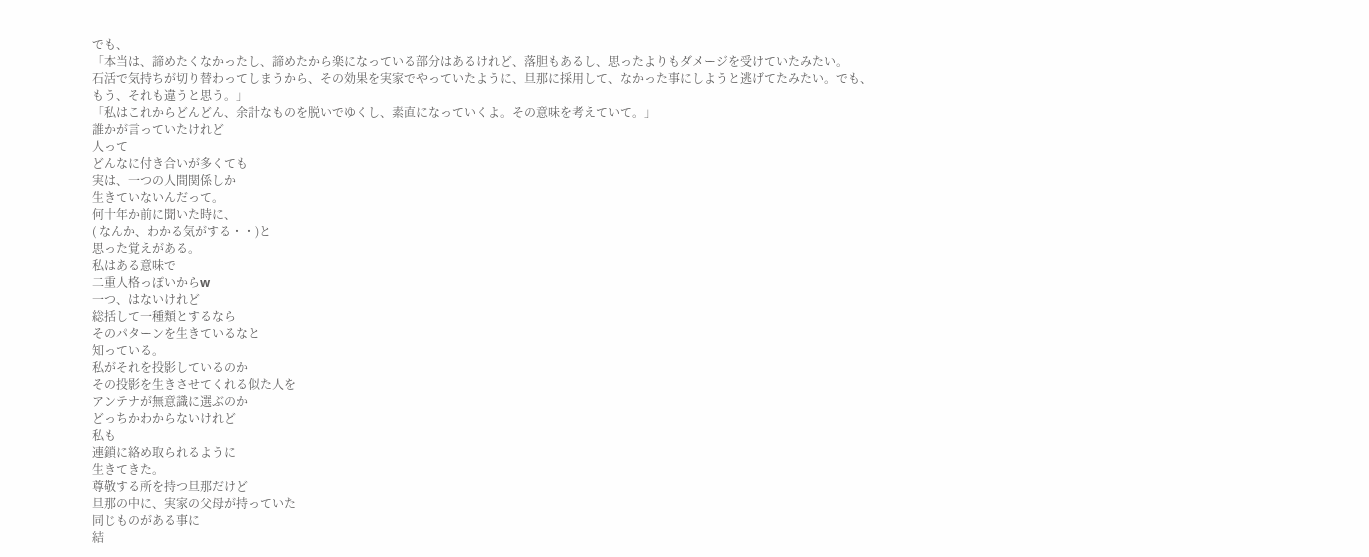でも、
「本当は、諦めたくなかったし、諦めたから楽になっている部分はあるけれど、落胆もあるし、思ったよりもダメージを受けていたみたい。
石活で気持ちが切り替わってしまうから、その効果を実家でやっていたように、旦那に採用して、なかった事にしようと逃げてたみたい。でも、もう、それも違うと思う。」
「私はこれからどんどん、余計なものを脱いでゆくし、素直になっていくよ。その意味を考えていて。」
誰かが言っていたけれど
人って
どんなに付き合いが多くても
実は、一つの人間関係しか
生きていないんだって。
何十年か前に聞いた時に、
( なんか、わかる気がする・・)と
思った覚えがある。
私はある意味で
二重人格っぽいからw
一つ、はないけれど
総括して一種類とするなら
そのパターンを生きているなと
知っている。
私がそれを投影しているのか
その投影を生きさせてくれる似た人を
アンテナが無意識に選ぶのか
どっちかわからないけれど
私も
連鎖に絡め取られるように
生きてきた。
尊敬する所を持つ旦那だけど
旦那の中に、実家の父母が持っていた
同じものがある事に
結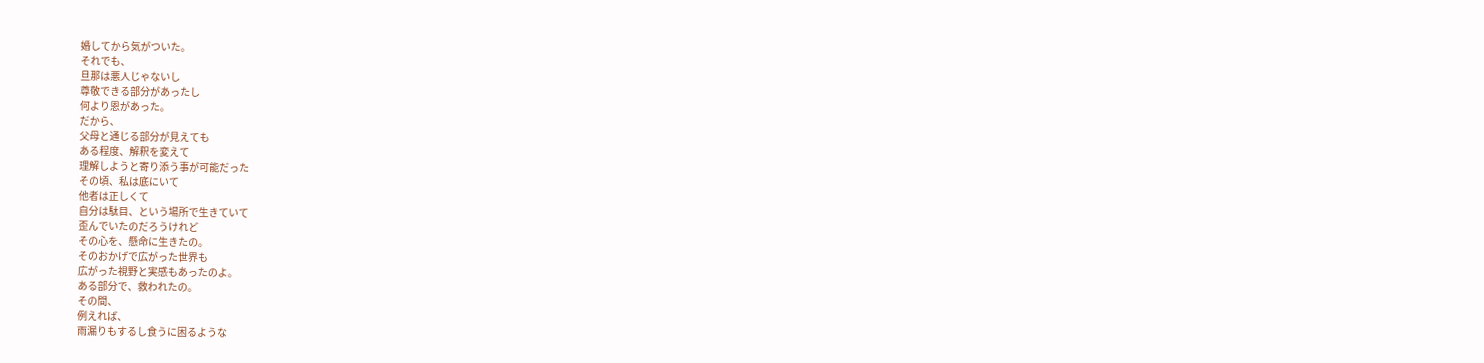婚してから気がついた。
それでも、
旦那は悪人じゃないし
尊敬できる部分があったし
何より恩があった。
だから、
父母と通じる部分が見えても
ある程度、解釈を変えて
理解しようと寄り添う事が可能だった
その頃、私は底にいて
他者は正しくて
自分は駄目、という場所で生きていて
歪んでいたのだろうけれど
その心を、懸命に生きたの。
そのおかげで広がった世界も
広がった視野と実感もあったのよ。
ある部分で、救われたの。
その間、
例えれば、
雨漏りもするし食うに困るような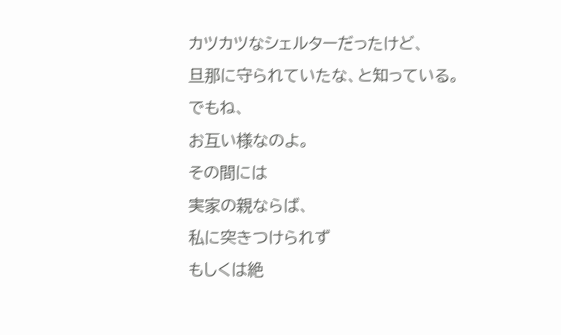カツカツなシェルターだったけど、
旦那に守られていたな、と知っている。
でもね、
お互い様なのよ。
その間には
実家の親ならば、
私に突きつけられず
もしくは絶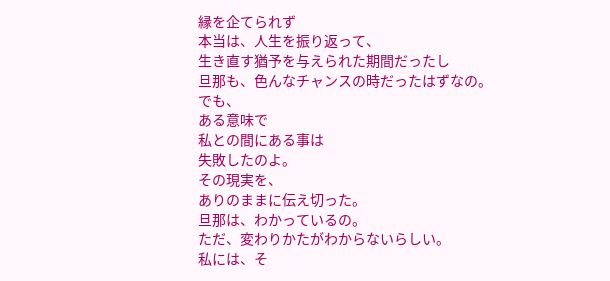縁を企てられず
本当は、人生を振り返って、
生き直す猶予を与えられた期間だったし
旦那も、色んなチャンスの時だったはずなの。
でも、
ある意味で
私との間にある事は
失敗したのよ。
その現実を、
ありのままに伝え切った。
旦那は、わかっているの。
ただ、変わりかたがわからないらしい。
私には、そ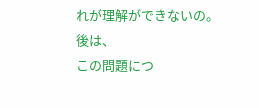れが理解ができないの。
後は、
この問題につ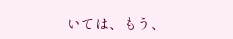いては、もう、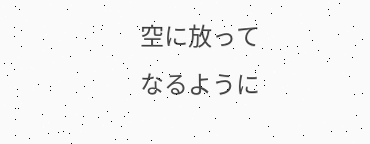空に放って
なるように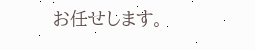お任せします。